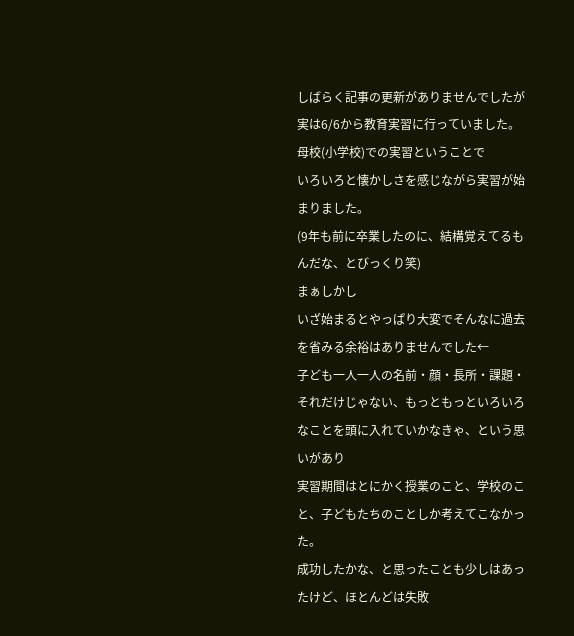しばらく記事の更新がありませんでしたが
実は6/6から教育実習に行っていました。
母校(小学校)での実習ということで
いろいろと懐かしさを感じながら実習が始まりました。
(9年も前に卒業したのに、結構覚えてるもんだな、とびっくり笑)
まぁしかし
いざ始まるとやっぱり大変でそんなに過去を省みる余裕はありませんでした←
子ども一人一人の名前・顔・長所・課題・それだけじゃない、もっともっといろいろなことを頭に入れていかなきゃ、という思いがあり
実習期間はとにかく授業のこと、学校のこと、子どもたちのことしか考えてこなかった。
成功したかな、と思ったことも少しはあったけど、ほとんどは失敗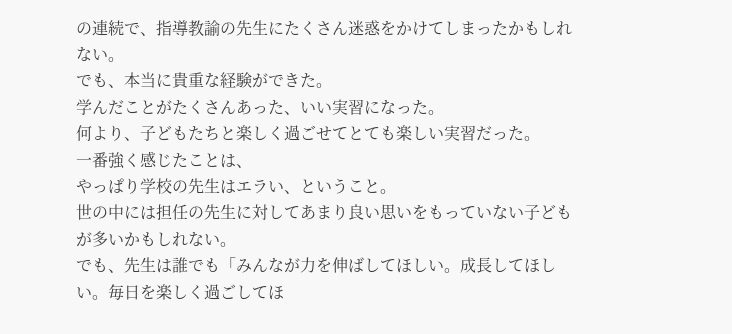の連続で、指導教諭の先生にたくさん迷惑をかけてしまったかもしれない。
でも、本当に貴重な経験ができた。
学んだことがたくさんあった、いい実習になった。
何より、子どもたちと楽しく過ごせてとても楽しい実習だった。
一番強く感じたことは、
やっぱり学校の先生はエラい、ということ。
世の中には担任の先生に対してあまり良い思いをもっていない子どもが多いかもしれない。
でも、先生は誰でも「みんなが力を伸ばしてほしい。成長してほしい。毎日を楽しく過ごしてほ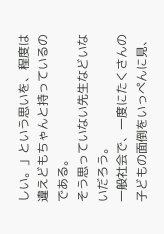しい。」という思いを、程度は違えどもちゃんと持っているのである。
そう思っていない先生などいないだろう。
一般社会で、一度にたくさんの子どもの面倒をいっぺんに見、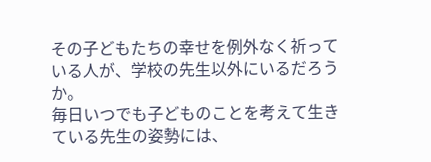その子どもたちの幸せを例外なく祈っている人が、学校の先生以外にいるだろうか。
毎日いつでも子どものことを考えて生きている先生の姿勢には、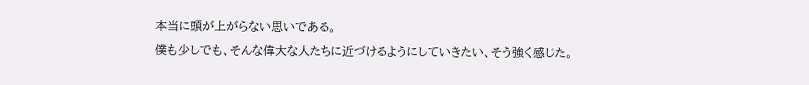本当に頭が上がらない思いである。
僕も少しでも、そんな偉大な人たちに近づけるようにしていきたい、そう強く感じた。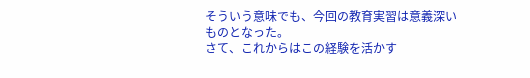そういう意味でも、今回の教育実習は意義深いものとなった。
さて、これからはこの経験を活かす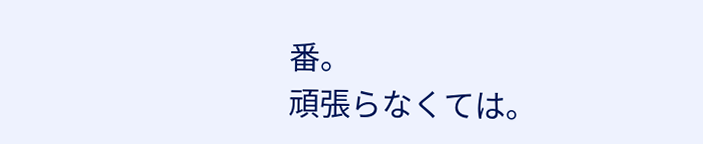番。
頑張らなくては。